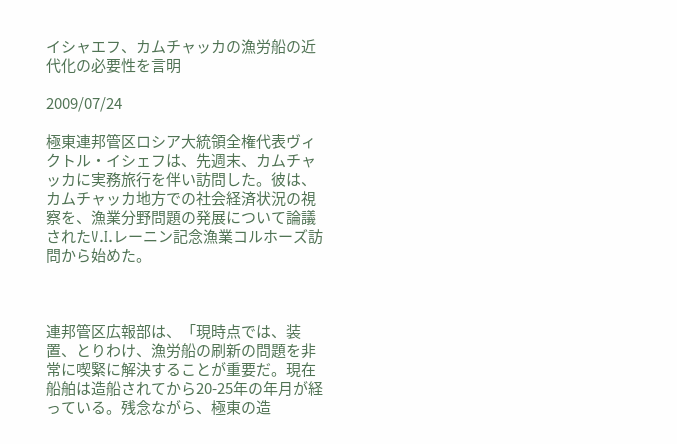イシャエフ、カムチャッカの漁労船の近代化の必要性を言明

2009/07/24

極東連邦管区ロシア大統領全権代表ヴィクトル・イシェフは、先週末、カムチャッカに実務旅行を伴い訪問した。彼は、カムチャッカ地方での社会経済状況の視察を、漁業分野問題の発展について論議されたV.I.レーニン記念漁業コルホーズ訪問から始めた。



連邦管区広報部は、「現時点では、装置、とりわけ、漁労船の刷新の問題を非常に喫緊に解決することが重要だ。現在船舶は造船されてから20-25年の年月が経っている。残念ながら、極東の造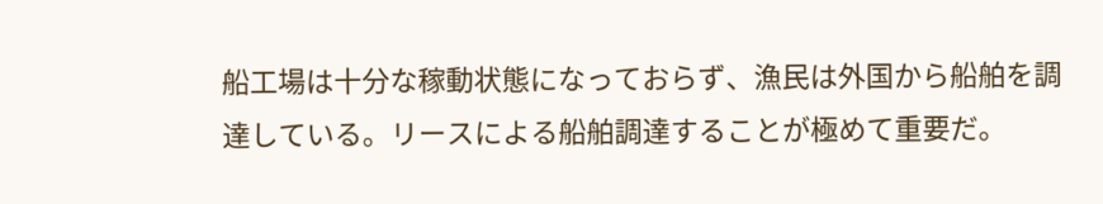船工場は十分な稼動状態になっておらず、漁民は外国から船舶を調達している。リースによる船舶調達することが極めて重要だ。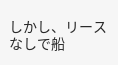しかし、リースなしで船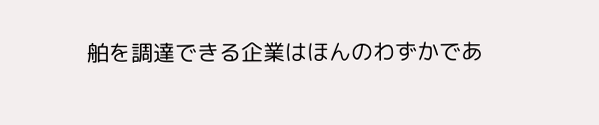舶を調達できる企業はほんのわずかであ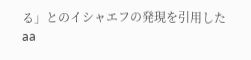る」とのイシャエフの発現を引用したaa